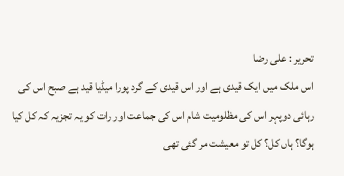تحریر : علی رضا
اس ملک میں ایک قیدی ہے اور اس قیدی کے گرد پورا میڈیا قید ہے صبح اس کی رہائی دوپہر اس کی مظلومیت شام اس کی جماعت اور رات کو یہ تجزیہ کہ کل کیا ہوگا؟ ہاں کل؟ کل تو معیشت مر گئی تھی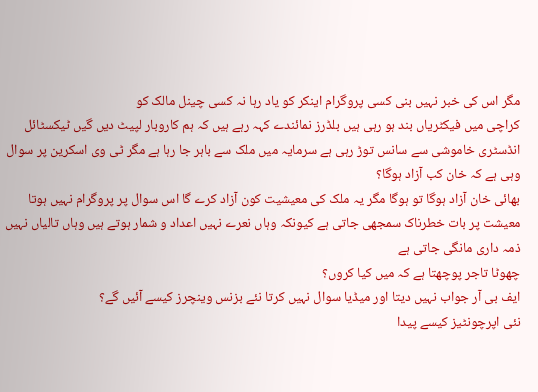مگر اس کی خبر نہیں بنی کسی پروگرام اینکر کو یاد رہا نہ کسی چینل مالک کو
کراچی میں فیکٹریاں بند ہو رہی ہیں بلڈرز نمائندے کہہ رہے ہیں کہ ہم کاروبار لپیٹ دیں گیں ٹیکسٹائل انڈسٹری خاموشی سے سانس توڑ رہی ہے سرمایہ میں ملک سے باہر جا رہا ہے مگر ٹی وی اسکرین پر سوال وہی ہے کہ خان کب آزاد ہوگا؟
بھائی خان آزاد ہوگا تو ہوگا مگر یہ ملک کی معیشیت کون آزاد کرے گا اس سوال پر پروگرام نہیں ہوتا معیشت پر بات خطرناک سمجھی جاتی ہے کیونکہ وہاں نعرے نہیں اعداد و شمار ہوتے ہیں وہاں تالیاں نہیں ذمہ داری مانگی جاتی ہے
چھوٹا تاجر پوچھتا ہے کہ میں کیا کروں؟
ایف بی آر جواب نہیں دیتا اور میڈیا سوال نہیں کرتا نئے بزنس وینچرز کیسے آئیں گے؟
نئی اپرچونٹیز کیسے پیدا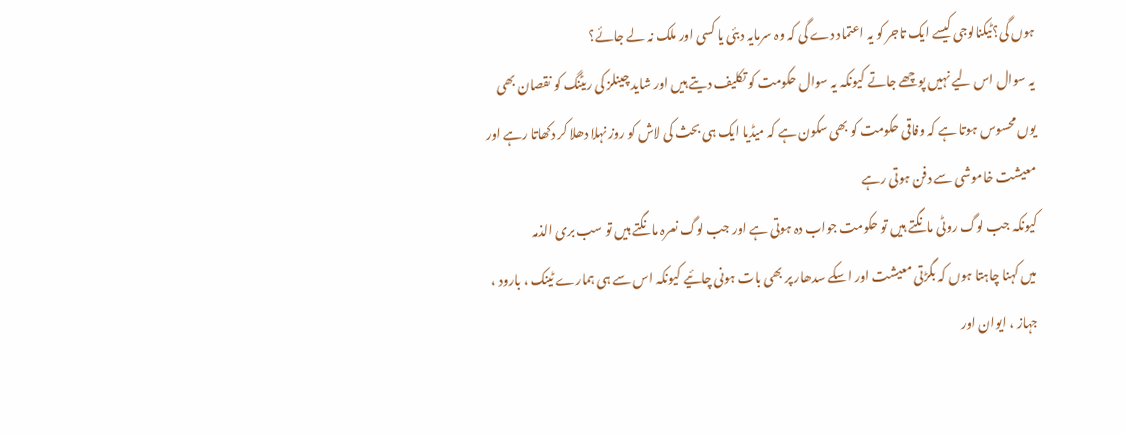ہوں گی؟ٹیکنالوجی کیسے ایک تاجر کو یہ اعتماد دے گی کہ وہ سرمایہ دبئی یا کسی اور ملک نہ لے جائے؟
یہ سوال اس لیے نہیں پوچھے جاتے کیونکہ یہ سوال حکومت کو تکلیف دیتے ہیں اور شاید چینلز کی ریٹنگ کو نقصان بھی
یوں محسوس ہوتا ہے کہ وفاقی حکومت کو بھی سکون ہے کہ میڈیا ایک ہی بحث کی لاش کو روز نہلا دھلا کر دکھاتا رہے اور معیشت خاموشی سے دفن ہوتی رہے
کیونکہ جب لوگ روٹی مانگتے ہیں تو حکومت جواب دہ ہوتی ہے اور جب لوگ نعرہ مانگتے ہیں تو سب بری الذمہ
میں کہنا چاہتا ہوں کہ بگڑتی معیشت اور اسکے سدھار پر بھی بات ہونی چائیے کیونکہ اس سے ہی ہمارے ٹینک ، بارود ، جہاز ، ایوان اور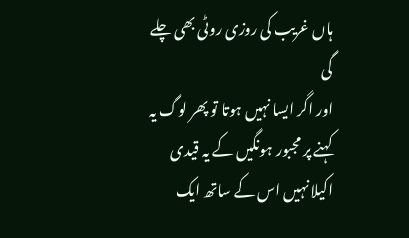ہاں غریب کی روزی روٹی بھی چلے گی
اور اگر ایسا نہیں ہوتا تو پھر لوگ یہ کہنے پر مجبور ہونگیں کے یہ قیدی اکیلا نہیں اس کے ساتھ ایک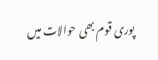پوری قوم بھی حوالات میں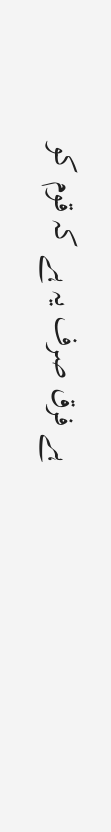ہے فرق صرف یہ ہے کہ قوم کو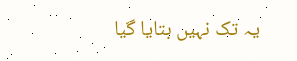یہ تک نہیں بتایا گیا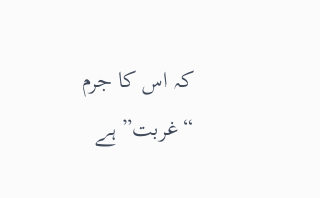کہ اس کا جرم “غربت” ہے